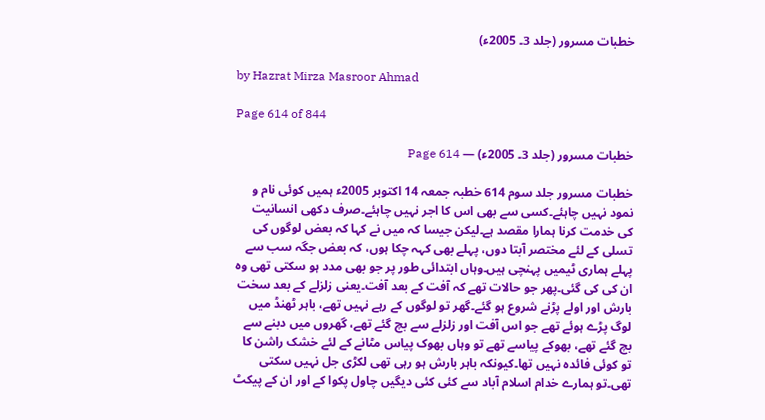خطبات مسرور (جلد 3۔ 2005ء)

by Hazrat Mirza Masroor Ahmad

Page 614 of 844

خطبات مسرور (جلد 3۔ 2005ء) — Page 614

خطبات مسرور جلد سوم 614 خطبہ جمعہ 14 اکتوبر 2005ء ہمیں کوئی نام و نمود نہیں چاہئے۔کسی سے بھی اس کا اجر نہیں چاہئے۔صرف دکھی انسانیت کی خدمت کرنا ہمارا مقصد ہے۔لیکن جیسا کہ میں نے کہا کہ بعض لوگوں کی تسلی کے لئے مختصر آبتا دوں، پہلے بھی کہہ چکا ہوں، کہ بعض جگہ سب سے پہلے ہماری ٹیمیں پہنچی ہیں۔وہاں ابتدائی طور پر جو بھی مدد ہو سکتی تھی وہ ان کی کی گئی۔پھر جو حالات تھے کہ آفت کے بعد آفت۔یعنی زلزلے کے بعد سخت بارش اور اولے پڑنے شروع ہو گئے۔گھر تو لوگوں کے رہے نہیں تھے، باہر ٹھنڈ میں لوگ پڑے ہوئے تھے جو اس آفت اور زلزلے سے بچ گئے تھے، گھروں میں دبنے سے بچ گئے تھے، بھوکے پیاسے تھے تو وہاں بھوک پیاس مٹانے کے لئے خشک راشن کا تو کوئی فائدہ نہیں تھا۔کیونکہ باہر بارش ہو رہی تھی لکڑی جل نہیں سکتی تھی۔تو ہمارے خدام اسلام آباد سے کئی کئی دیگیں چاول پکوا کے اور ان کے پیکٹ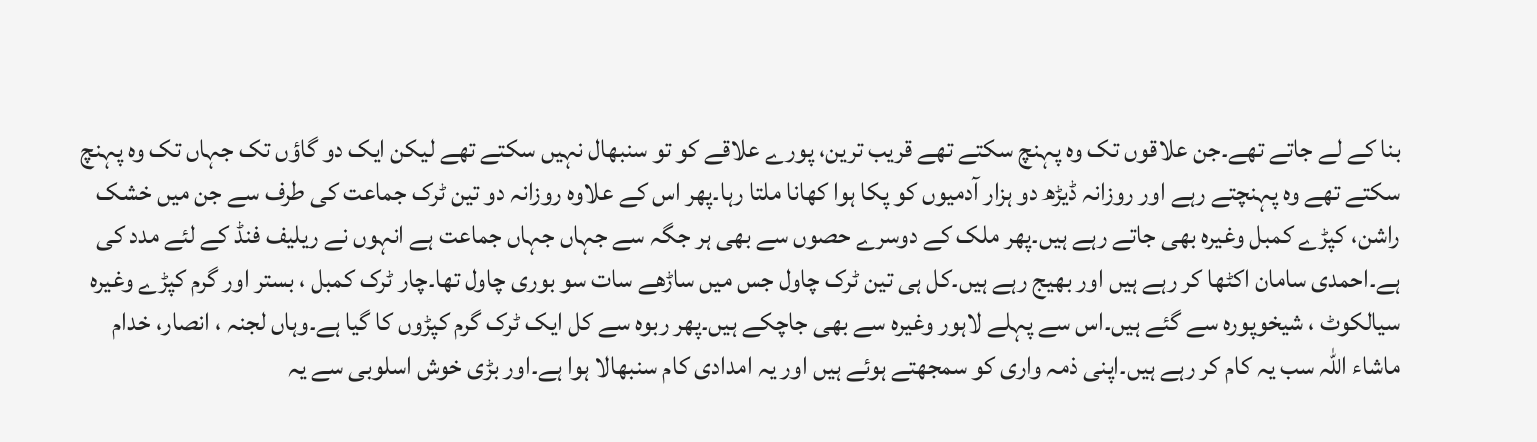بنا کے لے جاتے تھے۔جن علاقوں تک وہ پہنچ سکتے تھے قریب ترین، پورے علاقے کو تو سنبھال نہیں سکتے تھے لیکن ایک دو گاؤں تک جہاں تک وہ پہنچ سکتے تھے وہ پہنچتے رہے اور روزانہ ڈیڑھ دو ہزار آدمیوں کو پکا ہوا کھانا ملتا رہا۔پھر اس کے علاوہ روزانہ دو تین ٹرک جماعت کی طرف سے جن میں خشک راشن، کپڑے کمبل وغیرہ بھی جاتے رہے ہیں۔پھر ملک کے دوسرے حصوں سے بھی ہر جگہ سے جہاں جہاں جماعت ہے انہوں نے ریلیف فنڈ کے لئے مدد کی ہے۔احمدی سامان اکٹھا کر رہے ہیں اور بھیج رہے ہیں۔کل ہی تین ٹرک چاول جس میں ساڑھے سات سو بوری چاول تھا۔چار ٹرک کمبل ، بستر اور گرم کپڑے وغیرہ سیالکوٹ ، شیخوپورہ سے گئے ہیں۔اس سے پہلے لاہور وغیرہ سے بھی جاچکے ہیں۔پھر ربوہ سے کل ایک ٹرک گرم کپڑوں کا گیا ہے۔وہاں لجنہ ، انصار، خدام ماشاء اللہ سب یہ کام کر رہے ہیں۔اپنی ذمہ واری کو سمجھتے ہوئے ہیں اور یہ امدادی کام سنبھالا ہوا ہے۔اور بڑی خوش اسلوبی سے یہ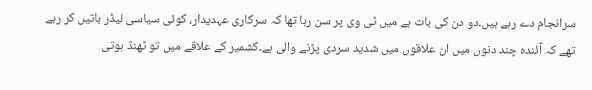سرانجام دے رہے ہیں۔دو دن کی بات ہے میں ٹی وی پر سن رہا تھا کہ سرکاری عہدیدار، کوئی سیاسی لیڈر باتیں کر رہے تھے کہ آئندہ چند دنوں میں ان علاقوں میں شدید سردی پڑنے والی ہے۔کشمیر کے علاقے میں تو ٹھنڈ ہوتی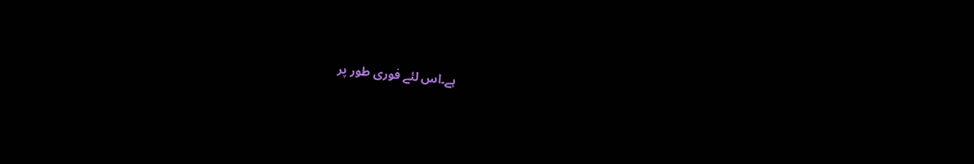ہے۔اس لئے فوری طور پر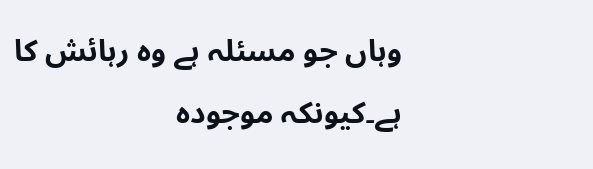وہاں جو مسئلہ ہے وہ رہائش کا ہے۔کیونکہ موجودہ